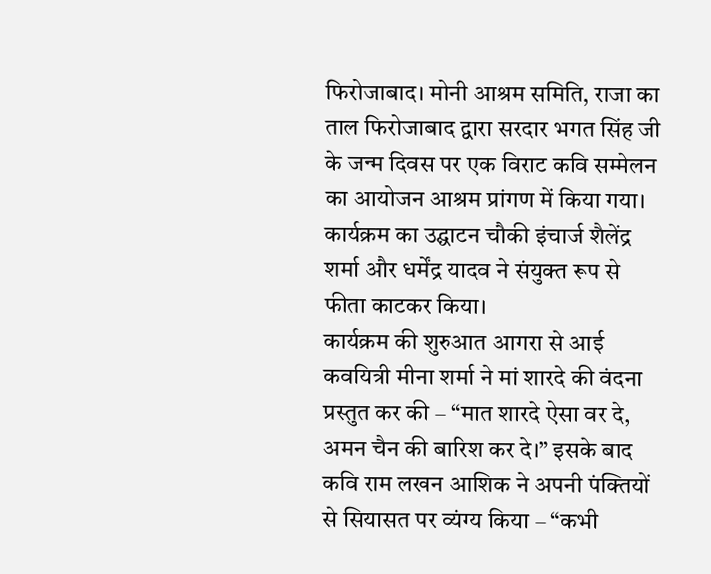फिरोजाबाद। मोनी आश्रम समिति, राजा का ताल फिरोजाबाद द्वारा सरदार भगत सिंह जी के जन्म दिवस पर एक विराट कवि सम्मेलन का आयोजन आश्रम प्रांगण में किया गया। कार्यक्रम का उद्घाटन चौकी इंचार्ज शैलेंद्र शर्मा और धर्मेंद्र यादव ने संयुक्त रूप से फीता काटकर किया।
कार्यक्रम की शुरुआत आगरा से आई कवयित्री मीना शर्मा ने मां शारदे की वंदना प्रस्तुत कर की – “मात शारदे ऐसा वर दे, अमन चैन की बारिश कर दे।” इसके बाद कवि राम लखन आशिक ने अपनी पंक्तियों से सियासत पर व्यंग्य किया – “कभी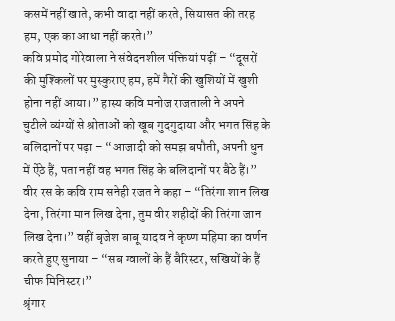कसमें नहीं खाते, कभी वादा नहीं करते, सियासत की तरह हम, एक का आधा नहीं करते।”
कवि प्रमोद गोरेवाला ने संवेदनशील पंक्तियां पढ़ीं – “दूसरों की मुश्किलों पर मुस्कुराए हम, हमें गैरों की खुशियों में खुशी होना नहीं आया।” हास्य कवि मनोज राजताली ने अपने चुटीले व्यंग्यों से श्रोताओं को खूब गुदगुदाया और भगत सिंह के बलिदानों पर पढ़ा – “आजादी को समझ बपौती, अपनी धुन में ऐंठे हैं, पता नहीं वह भगत सिंह के बलिदानों पर बैठे हैं।”
वीर रस के कवि राम सनेही रजत ने कहा – “तिरंगा शान लिख देना, तिरंगा मान लिख देना, तुम वीर शहीदों की तिरंगा जान लिख देना।” वहीं बृजेश बाबू यादव ने कृष्ण महिमा का वर्णन करते हुए सुनाया – “सब ग्वालों के हैं बैरिस्टर, सखियों के हैं चीफ मिनिस्टर।”
श्रृंगार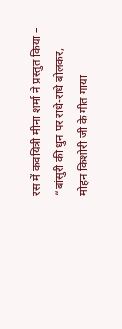रस में कवयित्री मीना शर्मा ने प्रस्तुत किया – “बांसुरी की धुन पर राधे-राधे बोलकर, मोहन किशोरी जी के गीत गाया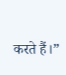करते हैं।”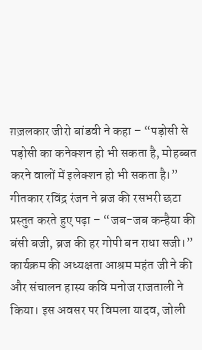ग़ज़लकार जीरो बांडवी ने कहा – “पड़ोसी से पड़ोसी का कनेक्शन हो भी सकता है, मोहब्बत करने वालों में इलेक्शन हो भी सकता है।”
गीतकार रविंद्र रंजन ने ब्रज की रसभरी छटा प्रस्तुत करते हुए पढ़ा – “जब-जब कन्हैया की बंसी बजी, ब्रज की हर गोपी बन राधा सजी।”
कार्यक्रम की अध्यक्षता आश्रम महंत जी ने की और संचालन हास्य कवि मनोज राजताली ने किया। इस अवसर पर विमला यादव, जोली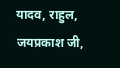यादव, राहुल, जयप्रकाश जी,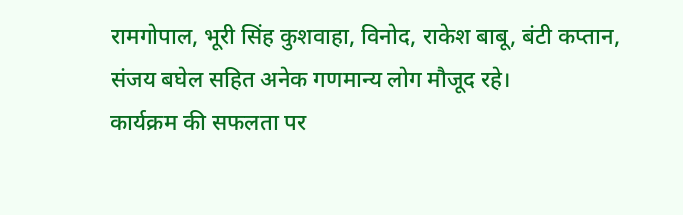रामगोपाल, भूरी सिंह कुशवाहा, विनोद, राकेश बाबू, बंटी कप्तान, संजय बघेल सहित अनेक गणमान्य लोग मौजूद रहे।
कार्यक्रम की सफलता पर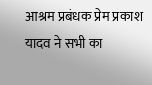आश्रम प्रबंधक प्रेम प्रकाश यादव ने सभी का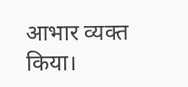आभार व्यक्त किया।